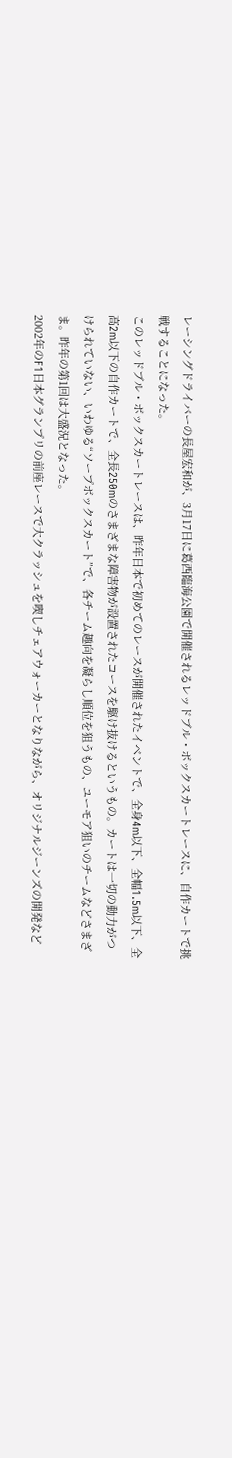レーシングドライバーの長屋宏和が、3月17日に葛西臨海公園で開催されるレッドブル・ボックスカートレースに、自作カートで挑戦することになった。
このレッドブル・ボックスカートレースは、昨年日本で初めてのレースが開催されたイベントで、全身4m以下、全幅1.5m以下、全高2m以下の自作カートで、全長250mのさまざまな障害物が設置されたコースを駆け抜けるというもの。カートは一切の動力がつけられていない、いわゆる“ソープボックスカート”で、各チーム趣向を凝らし順位を狙うもの、ユーモア狙いのチームなどさまざま。昨年の第1回は大盛況となった。
2002年のF1日本グランプリの前座レースで大クラッシュを喫しチェアウォーカーとなりながら、オリジナルジーンズの開発など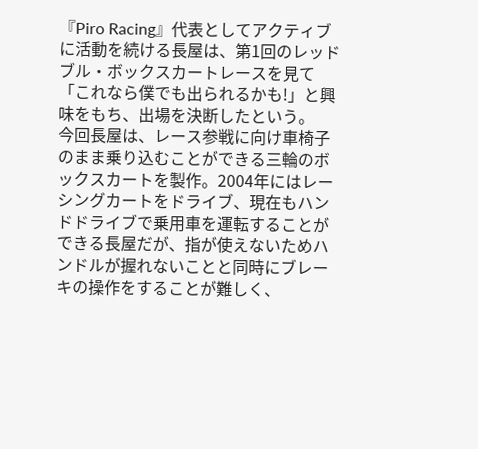『Piro Racing』代表としてアクティブに活動を続ける長屋は、第1回のレッドブル・ボックスカートレースを見て「これなら僕でも出られるかも!」と興味をもち、出場を決断したという。
今回長屋は、レース参戦に向け車椅子のまま乗り込むことができる三輪のボックスカートを製作。2004年にはレーシングカートをドライブ、現在もハンドドライブで乗用車を運転することができる長屋だが、指が使えないためハンドルが握れないことと同時にブレーキの操作をすることが難しく、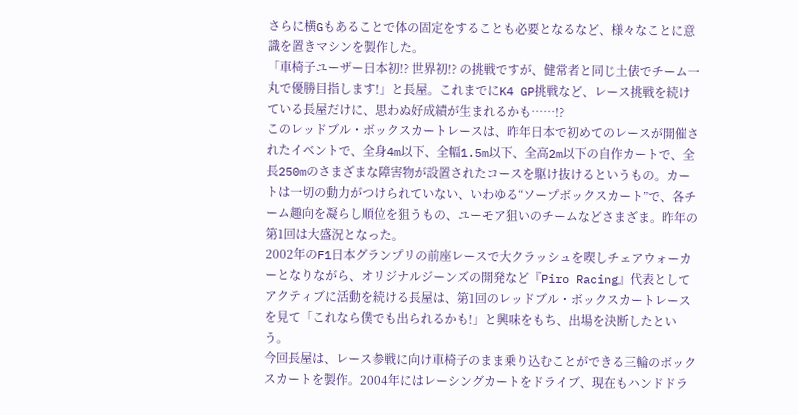さらに横Gもあることで体の固定をすることも必要となるなど、様々なことに意識を置きマシンを製作した。
「車椅子ユーザー日本初!? 世界初!? の挑戦ですが、健常者と同じ土俵でチーム一丸で優勝目指します!」と長屋。これまでにK4 GP挑戦など、レース挑戦を続けている長屋だけに、思わぬ好成績が生まれるかも……!?
このレッドブル・ボックスカートレースは、昨年日本で初めてのレースが開催されたイベントで、全身4m以下、全幅1.5m以下、全高2m以下の自作カートで、全長250mのさまざまな障害物が設置されたコースを駆け抜けるというもの。カートは一切の動力がつけられていない、いわゆる“ソープボックスカート”で、各チーム趣向を凝らし順位を狙うもの、ユーモア狙いのチームなどさまざま。昨年の第1回は大盛況となった。
2002年のF1日本グランプリの前座レースで大クラッシュを喫しチェアウォーカーとなりながら、オリジナルジーンズの開発など『Piro Racing』代表としてアクティブに活動を続ける長屋は、第1回のレッドブル・ボックスカートレースを見て「これなら僕でも出られるかも!」と興味をもち、出場を決断したという。
今回長屋は、レース参戦に向け車椅子のまま乗り込むことができる三輪のボックスカートを製作。2004年にはレーシングカートをドライブ、現在もハンドドラ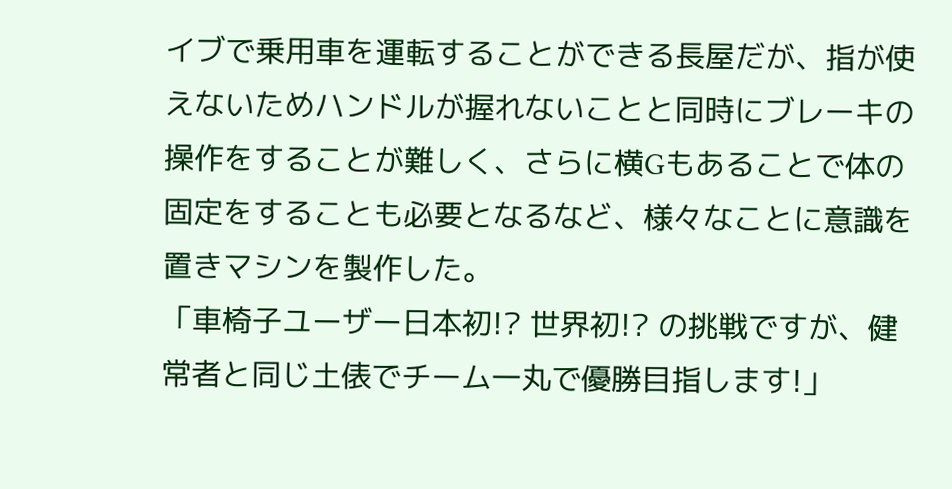イブで乗用車を運転することができる長屋だが、指が使えないためハンドルが握れないことと同時にブレーキの操作をすることが難しく、さらに横Gもあることで体の固定をすることも必要となるなど、様々なことに意識を置きマシンを製作した。
「車椅子ユーザー日本初!? 世界初!? の挑戦ですが、健常者と同じ土俵でチーム一丸で優勝目指します!」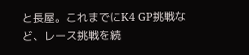と長屋。これまでにK4 GP挑戦など、レース挑戦を続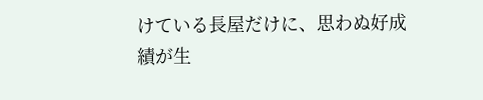けている長屋だけに、思わぬ好成績が生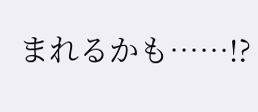まれるかも……!?